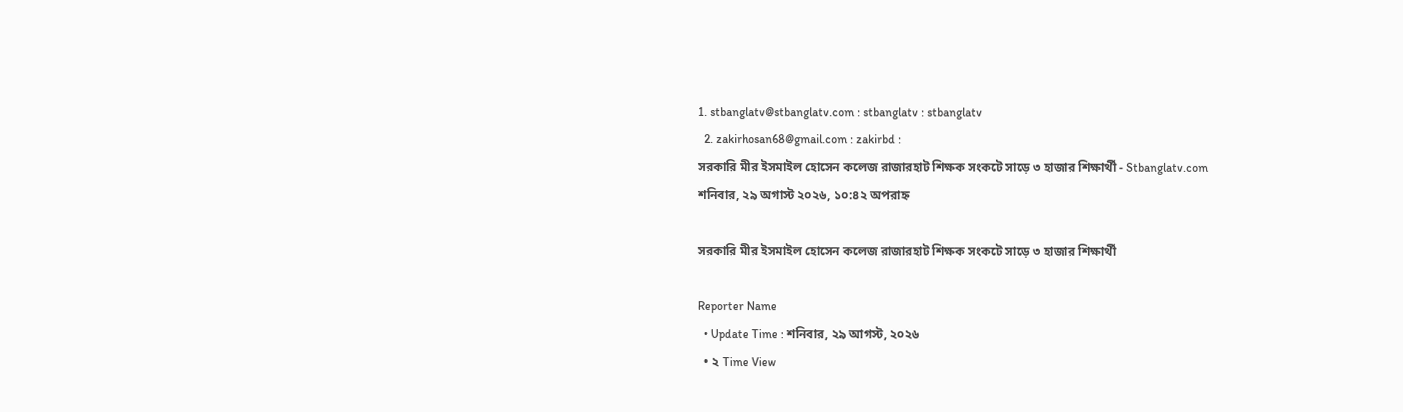1. stbanglatv@stbanglatv.com : stbanglatv : stbanglatv
  2. zakirhosan68@gmail.com : zakirbd :
সরকারি মীর ইসমাইল হোসেন কলেজ রাজারহাট শিক্ষক সংকটে সাড়ে ৩ হাজার শিক্ষার্থী - Stbanglatv.com
শনিবার, ২৯ অগাস্ট ২০২৬, ১০:৪২ অপরাহ্ন

সরকারি মীর ইসমাইল হোসেন কলেজ রাজারহাট শিক্ষক সংকটে সাড়ে ৩ হাজার শিক্ষার্থী

Reporter Name
  • Update Time : শনিবার, ২৯ আগস্ট, ২০২৬
  • ২ Time View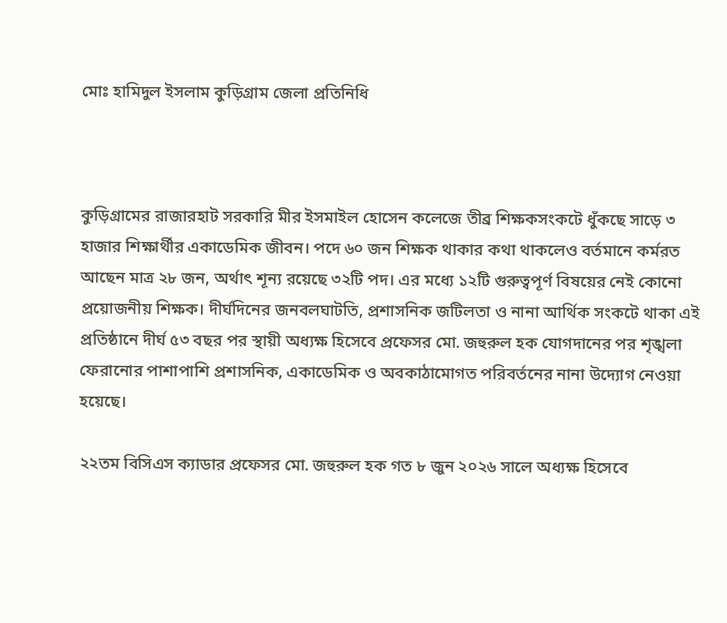মোঃ হামিদুল ইসলাম কুড়িগ্রাম জেলা প্রতিনিধি



কুড়িগ্রামের রাজারহাট সরকারি মীর ইসমাইল হোসেন কলেজে তীব্র শিক্ষকসংকটে ধুঁকছে সাড়ে ৩ হাজার শিক্ষার্থীর একাডেমিক জীবন। পদে ৬০ জন শিক্ষক থাকার কথা থাকলেও বর্তমানে কর্মরত আছেন মাত্র ২৮ জন, অর্থাৎ শূন্য রয়েছে ৩২টি পদ। এর মধ্যে ১২টি গুরুত্বপূর্ণ বিষয়ের নেই কোনো প্রয়োজনীয় শিক্ষক। দীর্ঘদিনের জনবলঘাটতি, প্রশাসনিক জটিলতা ও নানা আর্থিক সংকটে থাকা এই প্রতিষ্ঠানে দীর্ঘ ৫৩ বছর পর স্থায়ী অধ্যক্ষ হিসেবে প্রফেসর মো. জহুরুল হক যোগদানের পর শৃঙ্খলা ফেরানোর পাশাপাশি প্রশাসনিক, একাডেমিক ও অবকাঠামোগত পরিবর্তনের নানা উদ্যোগ নেওয়া হয়েছে।

২২তম বিসিএস ক্যাডার প্রফেসর মো. জহুরুল হক গত ৮ জুন ২০২৬ সালে অধ্যক্ষ হিসেবে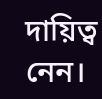দায়িত্ব নেন।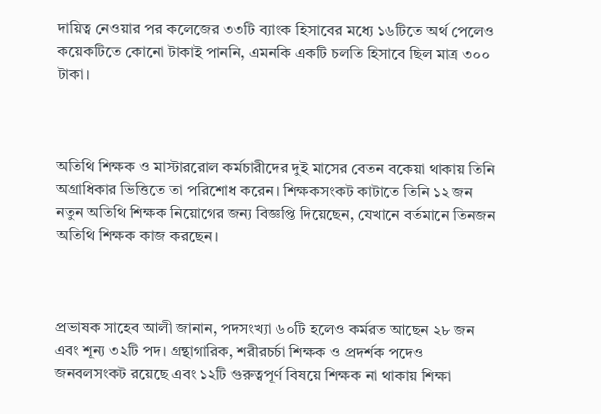দায়িত্ব নেওয়ার পর কলেজের ৩৩টি ব্যাংক হিসাবের মধ্যে ১৬টিতে অর্থ পেলেও কয়েকটিতে কোনো টাকাই পাননি, এমনকি একটি চলতি হিসাবে ছিল মাত্র ৩০০ টাকা।



অতিথি শিক্ষক ও মাস্টাররোল কর্মচারীদের দুই মাসের বেতন বকেয়া থাকায় তিনি অগ্রাধিকার ভিত্তিতে তা পরিশোধ করেন। শিক্ষকসংকট কাটাতে তিনি ১২ জন নতুন অতিথি শিক্ষক নিয়োগের জন্য বিজ্ঞপ্তি দিয়েছেন, যেখানে বর্তমানে তিনজন অতিথি শিক্ষক কাজ করছেন।



প্রভাষক সাহেব আলী জানান, পদসংখ্যা ৬০টি হলেও কর্মরত আছেন ২৮ জন এবং শূন্য ৩২টি পদ। গ্রন্থাগারিক, শরীরচর্চা শিক্ষক ও প্রদর্শক পদেও জনবলসংকট রয়েছে এবং ১২টি গুরুত্বপূর্ণ বিষয়ে শিক্ষক না থাকায় শিক্ষা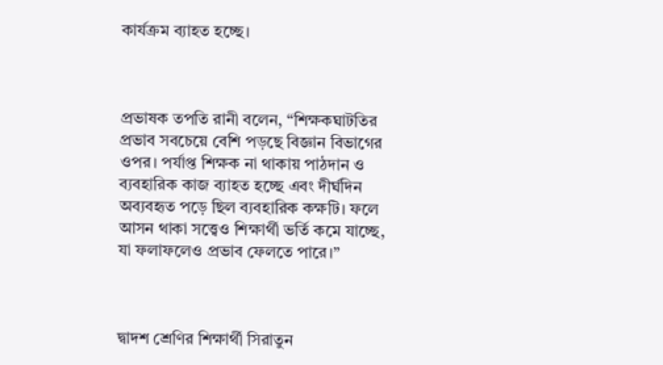কার্যক্রম ব্যাহত হচ্ছে।



প্রভাষক তপতি রানী বলেন, “শিক্ষকঘাটতির প্রভাব সবচেয়ে বেশি পড়ছে বিজ্ঞান বিভাগের ওপর। পর্যাপ্ত শিক্ষক না থাকায় পাঠদান ও ব্যবহারিক কাজ ব্যাহত হচ্ছে এবং দীর্ঘদিন অব্যবহৃত পড়ে ছিল ব্যবহারিক কক্ষটি। ফলে আসন থাকা সত্ত্বেও শিক্ষার্থী ভর্তি কমে যাচ্ছে, যা ফলাফলেও প্রভাব ফেলতে পারে।”



দ্বাদশ শ্রেণির শিক্ষার্থী সিরাতুন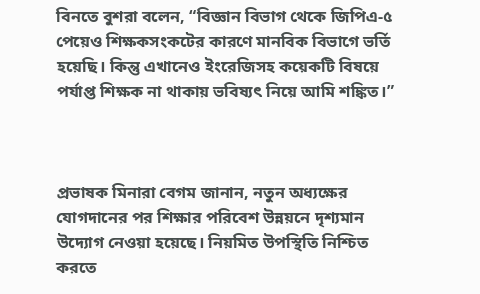বিনতে বুশরা বলেন, “বিজ্ঞান বিভাগ থেকে জিপিএ-৫ পেয়েও শিক্ষকসংকটের কারণে মানবিক বিভাগে ভর্তি হয়েছি। কিন্তু এখানেও ইংরেজিসহ কয়েকটি বিষয়ে পর্যাপ্ত শিক্ষক না থাকায় ভবিষ্যৎ নিয়ে আমি শঙ্কিত।”



প্রভাষক মিনারা বেগম জানান, নতুন অধ্যক্ষের যোগদানের পর শিক্ষার পরিবেশ উন্নয়নে দৃশ্যমান উদ্যোগ নেওয়া হয়েছে। নিয়মিত উপস্থিতি নিশ্চিত করতে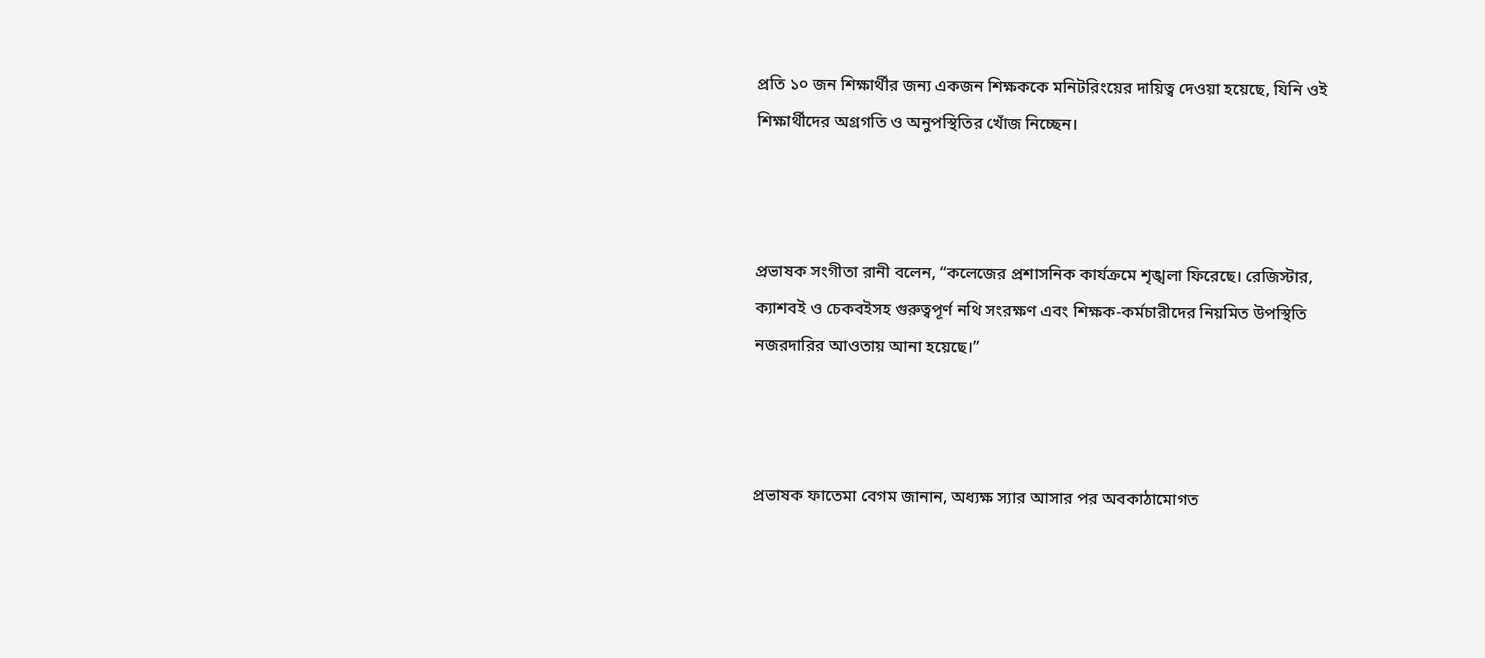প্রতি ১০ জন শিক্ষার্থীর জন্য একজন শিক্ষককে মনিটরিংয়ের দায়িত্ব দেওয়া হয়েছে, যিনি ওই শিক্ষার্থীদের অগ্রগতি ও অনুপস্থিতির খোঁজ নিচ্ছেন।



প্রভাষক সংগীতা রানী বলেন, “কলেজের প্রশাসনিক কার্যক্রমে শৃঙ্খলা ফিরেছে। রেজিস্টার, ক্যাশবই ও চেকবইসহ গুরুত্বপূর্ণ নথি সংরক্ষণ এবং শিক্ষক-কর্মচারীদের নিয়মিত উপস্থিতি নজরদারির আওতায় আনা হয়েছে।”



প্রভাষক ফাতেমা বেগম জানান, অধ্যক্ষ স্যার আসার পর অবকাঠামোগত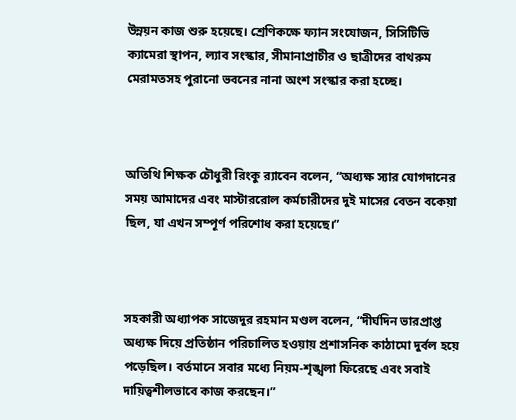উন্নয়ন কাজ শুরু হয়েছে। শ্রেণিকক্ষে ফ্যান সংযোজন, সিসিটিভি ক্যামেরা স্থাপন, ল্যাব সংস্কার, সীমানাপ্রাচীর ও ছাত্রীদের বাথরুম মেরামতসহ পুরানো ভবনের নানা অংশ সংস্কার করা হচ্ছে।



অতিথি শিক্ষক চৌধুরী রিংকু র‍্যাবেন বলেন, “অধ্যক্ষ স্যার যোগদানের সময় আমাদের এবং মাস্টাররোল কর্মচারীদের দুই মাসের বেতন বকেয়া ছিল, যা এখন সম্পূর্ণ পরিশোধ করা হয়েছে।”



সহকারী অধ্যাপক সাজেদুর রহমান মণ্ডল বলেন, “দীর্ঘদিন ভারপ্রাপ্ত অধ্যক্ষ দিয়ে প্রতিষ্ঠান পরিচালিত হওয়ায় প্রশাসনিক কাঠামো দুর্বল হয়ে পড়েছিল। বর্তমানে সবার মধ্যে নিয়ম-শৃঙ্খলা ফিরেছে এবং সবাই দায়িত্বশীলভাবে কাজ করছেন।”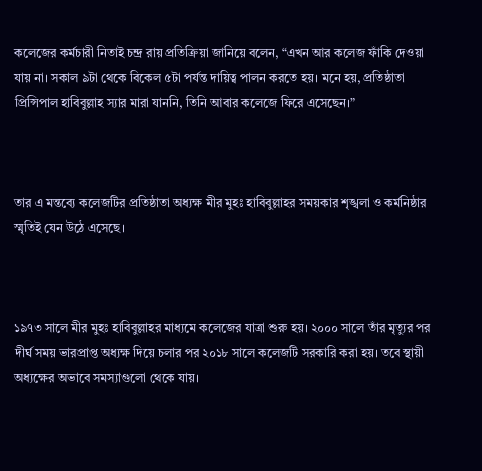কলেজের কর্মচারী নিতাই চন্দ্র রায় প্রতিক্রিয়া জানিয়ে বলেন, “এখন আর কলেজ ফাঁকি দেওয়া যায় না। সকাল ৯টা থেকে বিকেল ৫টা পর্যন্ত দায়িত্ব পালন করতে হয়। মনে হয়, প্রতিষ্ঠাতা প্রিন্সিপাল হাবিবুল্লাহ স্যার মারা যাননি, তিনি আবার কলেজে ফিরে এসেছেন।”



তার এ মন্তব্যে কলেজটির প্রতিষ্ঠাতা অধ্যক্ষ মীর মুহঃ হাবিবুল্লাহর সময়কার শৃঙ্খলা ও কর্মনিষ্ঠার স্মৃতিই যেন উঠে এসেছে।



১৯৭৩ সালে মীর মুহঃ হাবিবুল্লাহর মাধ্যমে কলেজের যাত্রা শুরু হয়। ২০০০ সালে তাঁর মৃত্যুর পর দীর্ঘ সময় ভারপ্রাপ্ত অধ্যক্ষ দিয়ে চলার পর ২০১৮ সালে কলেজটি সরকারি করা হয়। তবে স্থায়ী অধ্যক্ষের অভাবে সমস্যাগুলো থেকে যায়।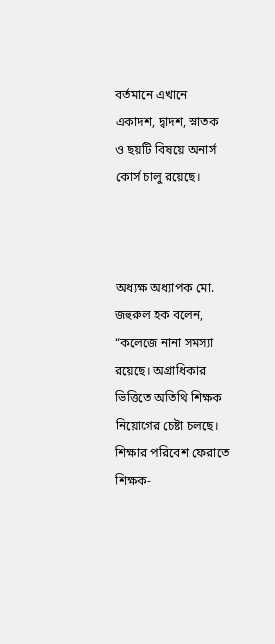বর্তমানে এখানে একাদশ, দ্বাদশ, স্নাতক ও ছয়টি বিষয়ে অনার্স কোর্স চালু রয়েছে।



অধ্যক্ষ অধ্যাপক মো. জহুরুল হক বলেন, “কলেজে নানা সমস্যা রয়েছে। অগ্রাধিকার ভিত্তিতে অতিথি শিক্ষক নিয়োগের চেষ্টা চলছে। শিক্ষার পরিবেশ ফেরাতে শিক্ষক-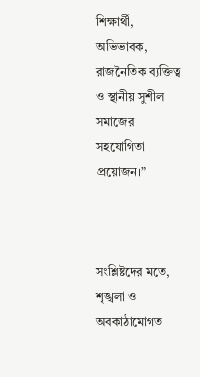শিক্ষার্থী, অভিভাবক, রাজনৈতিক ব্যক্তিত্ব ও স্থানীয় সুশীল সমাজের সহযোগিতা প্রয়োজন।”



সংশ্লিষ্টদের মতে, শৃঙ্খলা ও অবকাঠামোগত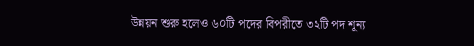উন্নয়ন শুরু হলেও ৬০টি পদের বিপরীতে ৩২টি পদ শূন্য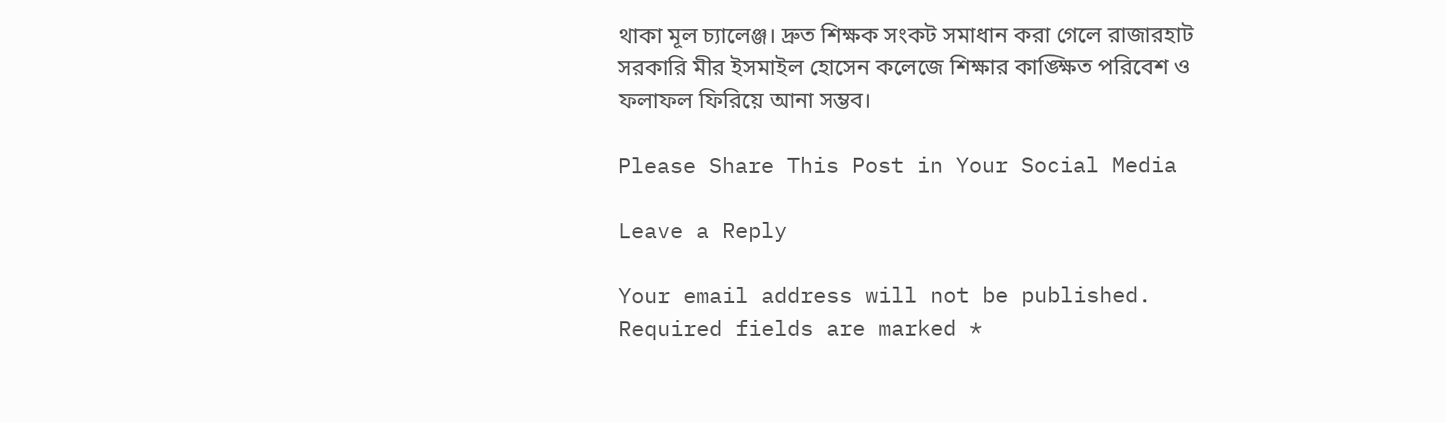থাকা মূল চ্যালেঞ্জ। দ্রুত শিক্ষক সংকট সমাধান করা গেলে রাজারহাট সরকারি মীর ইসমাইল হোসেন কলেজে শিক্ষার কাঙ্ক্ষিত পরিবেশ ও ফলাফল ফিরিয়ে আনা সম্ভব।

Please Share This Post in Your Social Media

Leave a Reply

Your email address will not be published. Required fields are marked *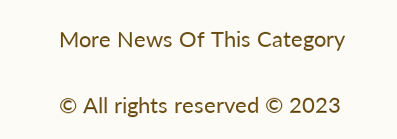More News Of This Category

© All rights reserved © 2023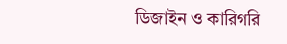ডিজাইন ও কারিগরি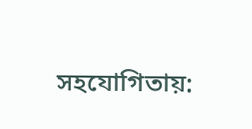সহযোগিতায়: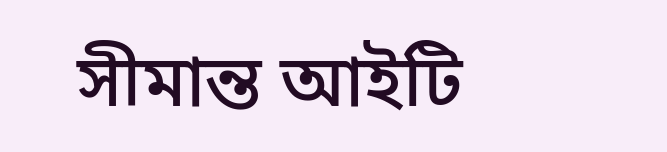সীমান্ত আইটি